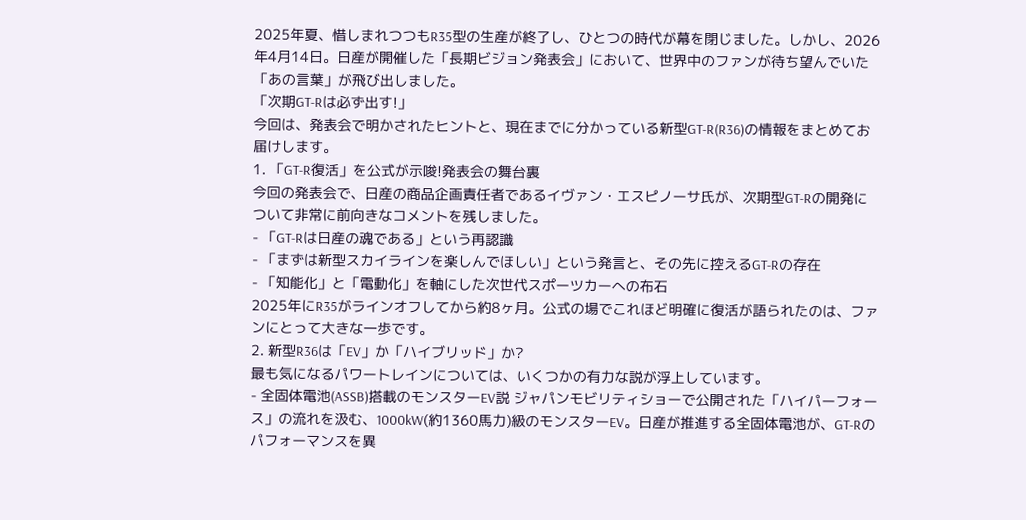2025年夏、惜しまれつつもR35型の生産が終了し、ひとつの時代が幕を閉じました。しかし、2026年4月14日。日産が開催した「長期ビジョン発表会」において、世界中のファンが待ち望んでいた「あの言葉」が飛び出しました。
「次期GT-Rは必ず出す!」
今回は、発表会で明かされたヒントと、現在までに分かっている新型GT-R(R36)の情報をまとめてお届けします。
1. 「GT-R復活」を公式が示唆!発表会の舞台裏
今回の発表会で、日産の商品企画責任者であるイヴァン・エスピノーサ氏が、次期型GT-Rの開発について非常に前向きなコメントを残しました。
- 「GT-Rは日産の魂である」という再認識
- 「まずは新型スカイラインを楽しんでほしい」という発言と、その先に控えるGT-Rの存在
- 「知能化」と「電動化」を軸にした次世代スポーツカーへの布石
2025年にR35がラインオフしてから約8ヶ月。公式の場でこれほど明確に復活が語られたのは、ファンにとって大きな一歩です。
2. 新型R36は「EV」か「ハイブリッド」か?
最も気になるパワートレインについては、いくつかの有力な説が浮上しています。
- 全固体電池(ASSB)搭載のモンスターEV説 ジャパンモビリティショーで公開された「ハイパーフォース」の流れを汲む、1000kW(約1360馬力)級のモンスターEV。日産が推進する全固体電池が、GT-Rのパフォーマンスを異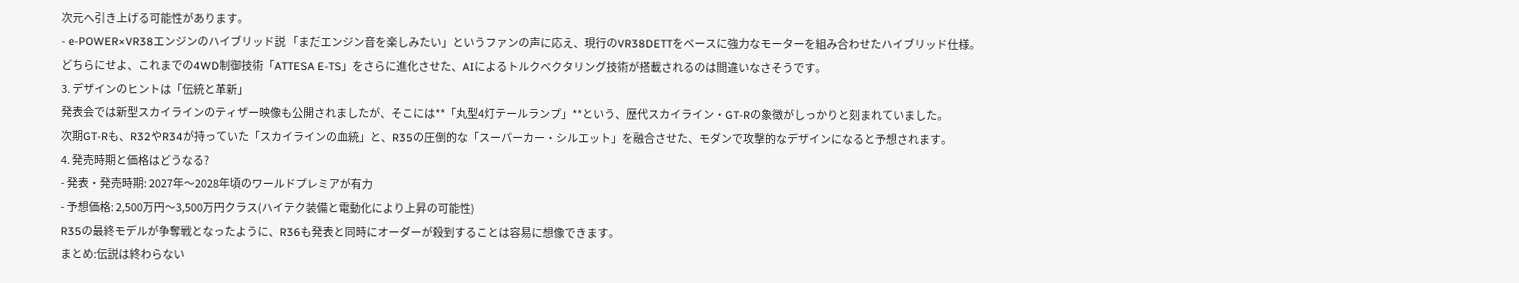次元へ引き上げる可能性があります。
- e-POWER×VR38エンジンのハイブリッド説 「まだエンジン音を楽しみたい」というファンの声に応え、現行のVR38DETTをベースに強力なモーターを組み合わせたハイブリッド仕様。
どちらにせよ、これまでの4WD制御技術「ATTESA E-TS」をさらに進化させた、AIによるトルクベクタリング技術が搭載されるのは間違いなさそうです。
3. デザインのヒントは「伝統と革新」
発表会では新型スカイラインのティザー映像も公開されましたが、そこには**「丸型4灯テールランプ」**という、歴代スカイライン・GT-Rの象徴がしっかりと刻まれていました。
次期GT-Rも、R32やR34が持っていた「スカイラインの血統」と、R35の圧倒的な「スーパーカー・シルエット」を融合させた、モダンで攻撃的なデザインになると予想されます。
4. 発売時期と価格はどうなる?
- 発表・発売時期: 2027年〜2028年頃のワールドプレミアが有力
- 予想価格: 2,500万円〜3,500万円クラス(ハイテク装備と電動化により上昇の可能性)
R35の最終モデルが争奪戦となったように、R36も発表と同時にオーダーが殺到することは容易に想像できます。
まとめ:伝説は終わらない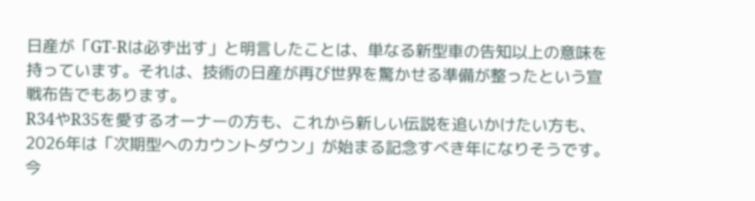日産が「GT-Rは必ず出す」と明言したことは、単なる新型車の告知以上の意味を持っています。それは、技術の日産が再び世界を驚かせる準備が整ったという宣戦布告でもあります。
R34やR35を愛するオーナーの方も、これから新しい伝説を追いかけたい方も、2026年は「次期型へのカウントダウン」が始まる記念すべき年になりそうです。
今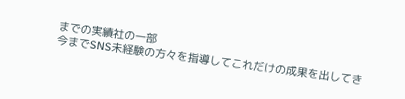までの実績社の一部
今までSNS未経験の方々を指導してこれだけの成果を出してき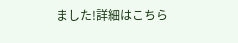ました!詳細はこちら